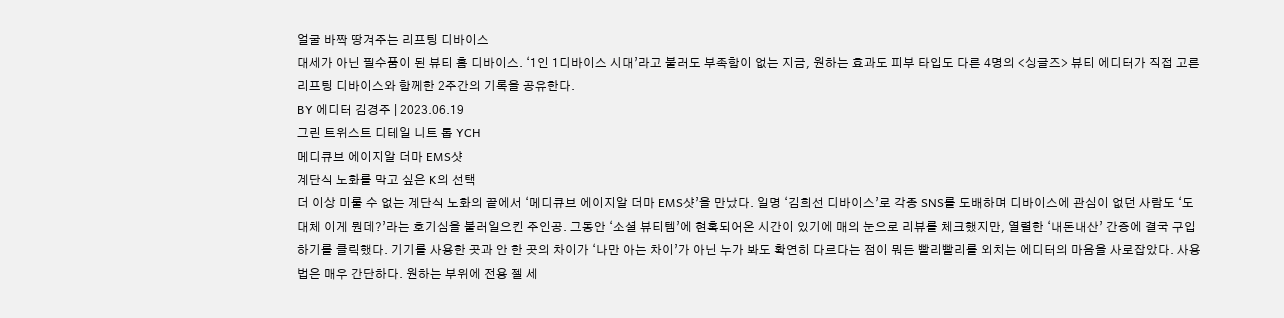얼굴 바짝 땅겨주는 리프팅 디바이스
대세가 아닌 필수품이 된 뷰티 홈 디바이스. ‘1인 1디바이스 시대’라고 불러도 부족함이 없는 지금, 원하는 효과도 피부 타입도 다른 4명의 <싱글즈> 뷰티 에디터가 직접 고른 리프팅 디바이스와 함께한 2주간의 기록을 공유한다.
BY 에디터 김경주 | 2023.06.19
그린 트위스트 디테일 니트 톱 YCH
메디큐브 에이지알 더마 EMS샷
계단식 노화를 막고 싶은 K의 선택
더 이상 미룰 수 없는 계단식 노화의 끝에서 ‘메디큐브 에이지알 더마 EMS샷’을 만났다. 일명 ‘김희선 디바이스’로 각종 SNS를 도배하며 디바이스에 관심이 없던 사람도 ‘도대체 이게 뭔데?’라는 호기심을 불러일으킨 주인공. 그동안 ‘소셜 뷰티템’에 현혹되어온 시간이 있기에 매의 눈으로 리뷰를 체크했지만, 열렬한 ‘내돈내산’ 간증에 결국 구입하기를 클릭했다. 기기를 사용한 곳과 안 한 곳의 차이가 ‘나만 아는 차이’가 아닌 누가 봐도 확연히 다르다는 점이 뭐든 빨리빨리를 외치는 에디터의 마음을 사로잡았다. 사용법은 매우 간단하다. 원하는 부위에 전용 젤 세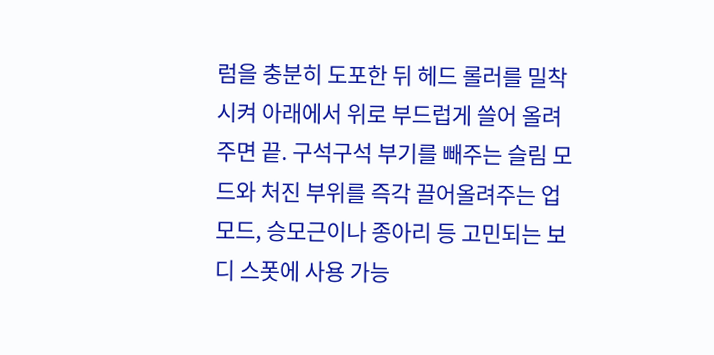럼을 충분히 도포한 뒤 헤드 롤러를 밀착시켜 아래에서 위로 부드럽게 쓸어 올려주면 끝. 구석구석 부기를 빼주는 슬림 모드와 처진 부위를 즉각 끌어올려주는 업 모드, 승모근이나 종아리 등 고민되는 보디 스폿에 사용 가능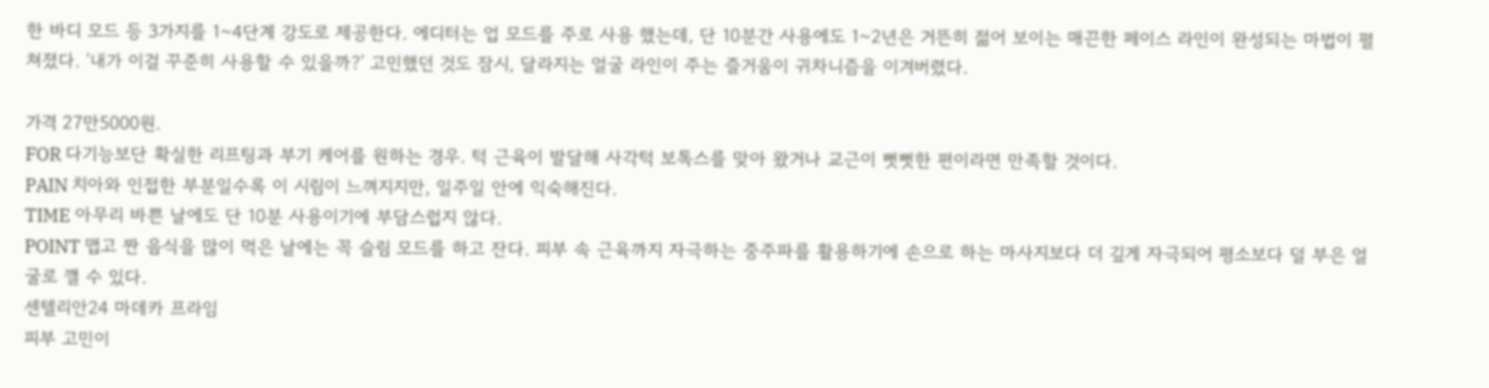한 바디 모드 등 3가지를 1~4단계 강도로 제공한다. 에디터는 업 모드를 주로 사용 했는데, 단 10분간 사용에도 1~2년은 거뜬히 젊어 보이는 매끈한 페이스 라인이 완성되는 마법이 펼쳐졌다. ‘내가 이걸 꾸준히 사용할 수 있을까?’ 고민했던 것도 잠시, 달라지는 얼굴 라인이 주는 즐거움이 귀차니즘을 이겨버렸다.

가격 27만5000원.
FOR 다기능보단 확실한 리프팅과 부기 케어를 원하는 경우. 턱 근육이 발달해 사각턱 보톡스를 맞아 왔거나 교근이 뻣뻣한 편이라면 만족할 것이다.
PAIN 치아와 인접한 부분일수록 이 시림이 느껴지지만, 일주일 안에 익숙해진다.
TIME 아무리 바쁜 날에도 단 10분 사용이기에 부담스럽지 않다.
POINT 맵고 짠 음식을 많이 먹은 날에는 꼭 슬림 모드를 하고 잔다. 피부 속 근육까지 자극하는 중주파를 활용하기에 손으로 하는 마사지보다 더 깊게 자극되어 평소보다 덜 부은 얼굴로 깰 수 있다.
센텔리안24 마데카 프라임
피부 고민이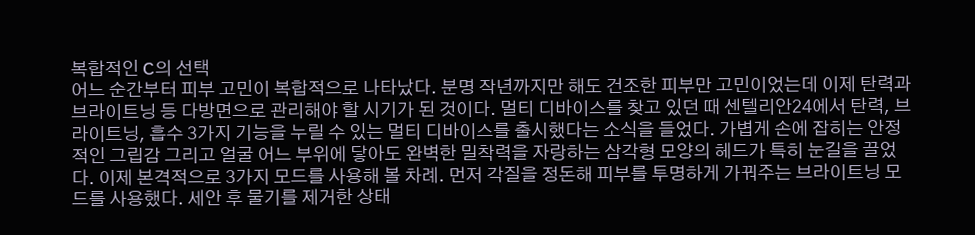복합적인 C의 선택
어느 순간부터 피부 고민이 복합적으로 나타났다. 분명 작년까지만 해도 건조한 피부만 고민이었는데 이제 탄력과 브라이트닝 등 다방면으로 관리해야 할 시기가 된 것이다. 멀티 디바이스를 찾고 있던 때 센텔리안24에서 탄력, 브라이트닝, 흡수 3가지 기능을 누릴 수 있는 멀티 디바이스를 출시했다는 소식을 들었다. 가볍게 손에 잡히는 안정적인 그립감 그리고 얼굴 어느 부위에 닿아도 완벽한 밀착력을 자랑하는 삼각형 모양의 헤드가 특히 눈길을 끌었다. 이제 본격적으로 3가지 모드를 사용해 볼 차례. 먼저 각질을 정돈해 피부를 투명하게 가꿔주는 브라이트닝 모드를 사용했다. 세안 후 물기를 제거한 상태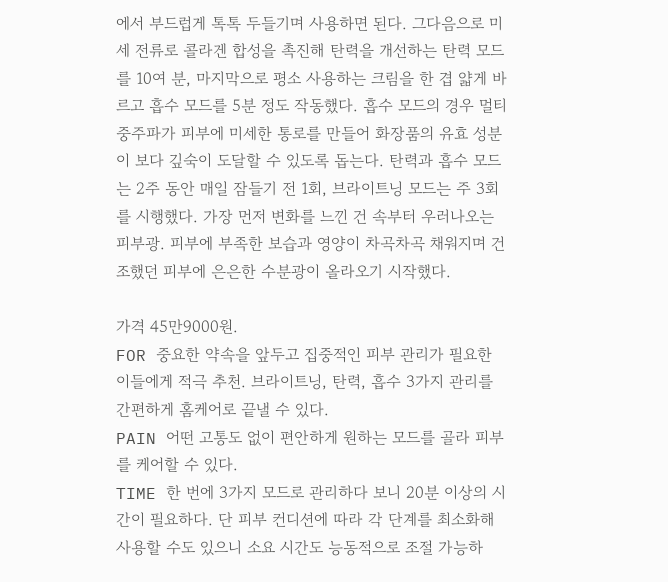에서 부드럽게 톡톡 두들기며 사용하면 된다. 그다음으로 미세 전류로 콜라겐 합성을 촉진해 탄력을 개선하는 탄력 모드를 10여 분, 마지막으로 평소 사용하는 크림을 한 겹 얇게 바르고 흡수 모드를 5분 정도 작동했다. 흡수 모드의 경우 멀티 중주파가 피부에 미세한 통로를 만들어 화장품의 유효 성분이 보다 깊숙이 도달할 수 있도록 돕는다. 탄력과 흡수 모드는 2주 동안 매일 잠들기 전 1회, 브라이트닝 모드는 주 3회를 시행했다. 가장 먼저 변화를 느낀 건 속부터 우러나오는 피부광. 피부에 부족한 보습과 영양이 차곡차곡 채워지며 건조했던 피부에 은은한 수분광이 올라오기 시작했다.

가격 45만9000원.
FOR 중요한 약속을 앞두고 집중적인 피부 관리가 필요한 이들에게 적극 추천. 브라이트닝, 탄력, 흡수 3가지 관리를 간편하게 홈케어로 끝낼 수 있다.
PAIN 어떤 고통도 없이 편안하게 원하는 모드를 골라 피부를 케어할 수 있다.
TIME 한 번에 3가지 모드로 관리하다 보니 20분 이상의 시간이 필요하다. 단 피부 컨디션에 따라 각 단계를 최소화해 사용할 수도 있으니 소요 시간도 능동적으로 조절 가능하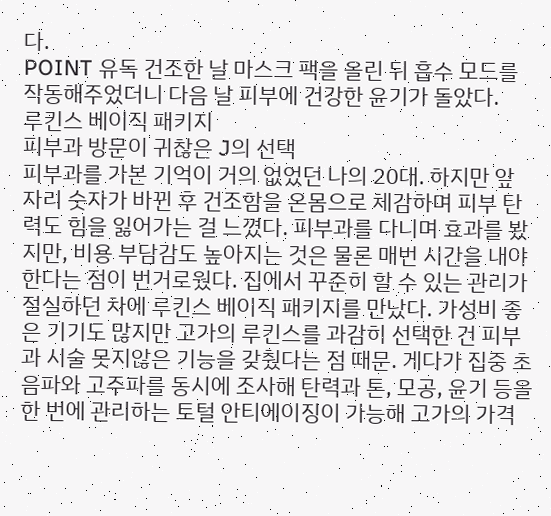다.
POINT 유독 건조한 날 마스크 팩을 올린 뒤 흡수 모드를 작동해주었더니 다음 날 피부에 건강한 윤기가 돌았다.
루킨스 베이직 패키지
피부과 방문이 귀찮은 J의 선택
피부과를 가본 기억이 거의 없었던 나의 20대. 하지만 앞 자리 숫자가 바뀐 후 건조함을 온몸으로 체감하며 피부 탄력도 힘을 잃어가는 걸 느꼈다. 피부과를 다니며 효과를 봤지만, 비용 부담감도 높아지는 것은 물론 매번 시간을 내야 한다는 점이 번거로웠다. 집에서 꾸준히 할 수 있는 관리가 절실하던 차에 루킨스 베이직 패키지를 만났다. 가성비 좋은 기기도 많지만 고가의 루킨스를 과감히 선택한 건 피부과 시술 못지않은 기능을 갖췄다는 점 때문. 게다가 집중 초음파와 고주파를 동시에 조사해 탄력과 톤, 모공, 윤기 등을 한 번에 관리하는 토털 안티에이징이 가능해 고가의 가격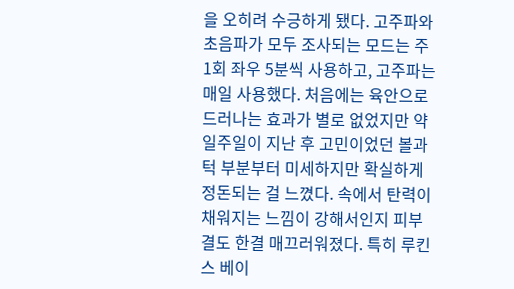을 오히려 수긍하게 됐다. 고주파와 초음파가 모두 조사되는 모드는 주 1회 좌우 5분씩 사용하고, 고주파는 매일 사용했다. 처음에는 육안으로 드러나는 효과가 별로 없었지만 약 일주일이 지난 후 고민이었던 볼과 턱 부분부터 미세하지만 확실하게 정돈되는 걸 느꼈다. 속에서 탄력이 채워지는 느낌이 강해서인지 피부결도 한결 매끄러워졌다. 특히 루킨스 베이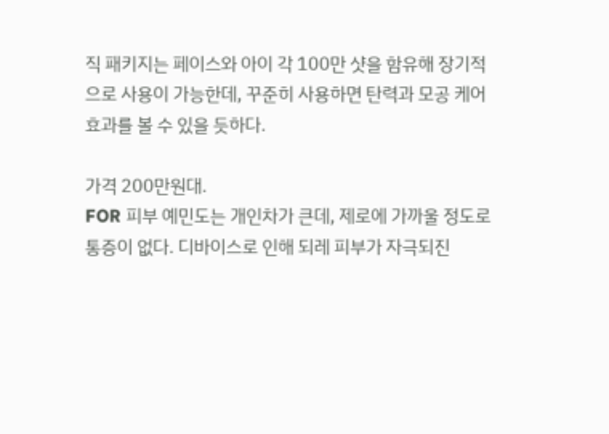직 패키지는 페이스와 아이 각 100만 샷을 함유해 장기적으로 사용이 가능한데, 꾸준히 사용하면 탄력과 모공 케어 효과를 볼 수 있을 듯하다.

가격 200만원대.
FOR 피부 예민도는 개인차가 큰데, 제로에 가까울 정도로 통증이 없다. 디바이스로 인해 되레 피부가 자극되진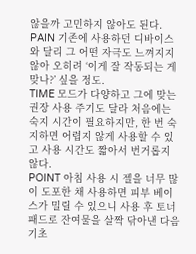않을까 고민하지 않아도 된다.
PAIN 기존에 사용하던 디바이스와 달리 그 어떤 자극도 느껴지지 않아 오히려 ‘이게 잘 작동되는 게 맞나?’ 싶을 정도.
TIME 모드가 다양하고 그에 맞는 권장 사용 주기도 달라 처음에는 숙지 시간이 필요하지만, 한 번 숙지하면 어렵지 않게 사용할 수 있고 사용 시간도 짧아서 번거롭지 않다.
POINT 아침 사용 시 젤을 너무 많이 도포한 채 사용하면 피부 베이스가 밀릴 수 있으니 사용 후 토너 패드로 잔여물을 살짝 닦아낸 다음 기초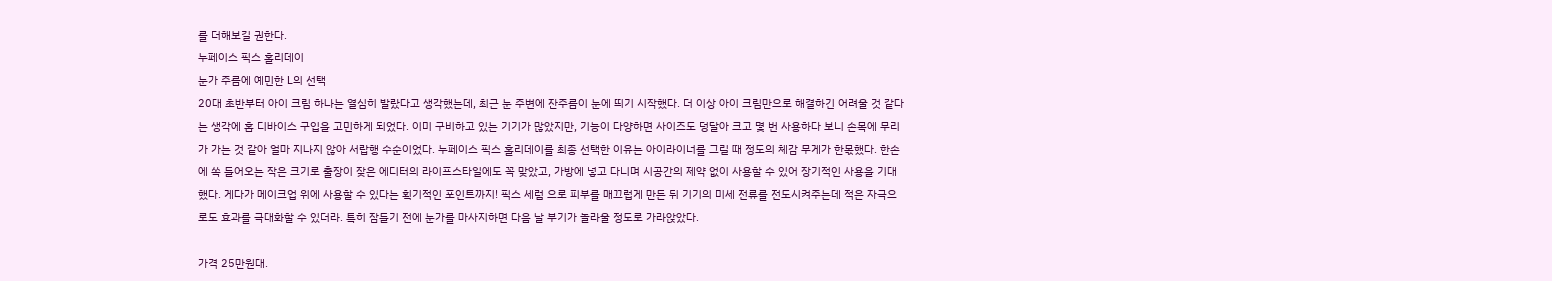를 더해보길 권한다.
누페이스 픽스 홀리데이
눈가 주름에 예민한 L의 선택
20대 초반부터 아이 크림 하나는 열심히 발랐다고 생각했는데, 최근 눈 주변에 잔주름이 눈에 띄기 시작했다. 더 이상 아이 크림만으로 해결하긴 어려울 것 같다는 생각에 홈 디바이스 구입을 고민하게 되었다. 이미 구비하고 있는 기기가 많았지만, 기능이 다양하면 사이즈도 덩달아 크고 몇 번 사용하다 보니 손목에 무리가 가는 것 같아 얼마 지나지 않아 서랍행 수순이었다. 누페이스 픽스 홀리데이를 최종 선택한 이유는 아이라이너를 그릴 때 정도의 체감 무게가 한몫했다. 한손에 쏙 들어오는 작은 크기로 출장이 잦은 에디터의 라이프스타일에도 꼭 맞았고, 가방에 넣고 다니며 시공간의 제약 없이 사용할 수 있어 장기적인 사용을 기대했다. 게다가 메이크업 위에 사용할 수 있다는 획기적인 포인트까지! 픽스 세럼 으로 피부를 매끄럽게 만든 뒤 기기의 미세 전류를 전도시켜주는데 적은 자극으로도 효과를 극대화할 수 있더라. 특히 잠들기 전에 눈가를 마사지하면 다음 날 부기가 놀라울 정도로 가라앉았다.

가격 25만원대.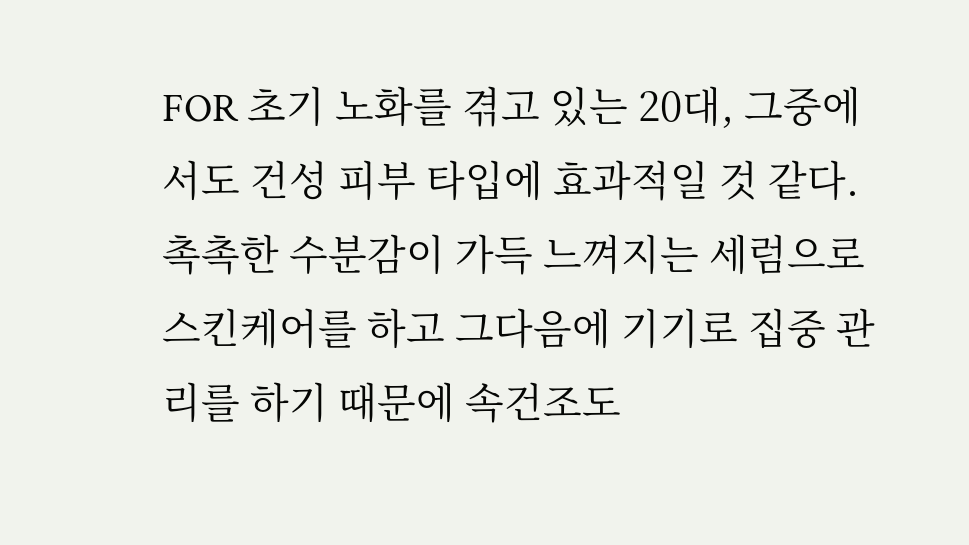FOR 초기 노화를 겪고 있는 20대, 그중에서도 건성 피부 타입에 효과적일 것 같다. 촉촉한 수분감이 가득 느껴지는 세럼으로 스킨케어를 하고 그다음에 기기로 집중 관리를 하기 때문에 속건조도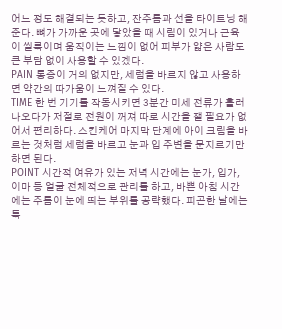어느 정도 해결되는 듯하고, 잔주름과 선을 타이트닝 해준다. 뼈가 가까운 곳에 닿았을 때 시림이 있거나 근육이 씰룩이며 움직이는 느낌이 없어 피부가 얇은 사람도 큰 부담 없이 사용할 수 있겠다.
PAIN 통증이 거의 없지만, 세럼을 바르지 않고 사용하면 약간의 따가움이 느껴질 수 있다.
TIME 한 번 기기를 작동시키면 3분간 미세 전류가 흘러 나오다가 저절로 전원이 꺼져 따로 시간을 잴 필요가 없어서 편리하다. 스킨케어 마지막 단계에 아이 크림을 바르는 것처럼 세럼을 바르고 눈과 입 주변을 문지르기만 하면 된다.
POINT 시간적 여유가 있는 저녁 시간에는 눈가, 입가, 이마 등 얼굴 전체적으로 관리를 하고, 바쁜 아침 시간에는 주름이 눈에 띄는 부위를 공략했다. 피곤한 날에는 툭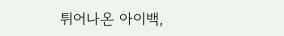튀어나온 아이백,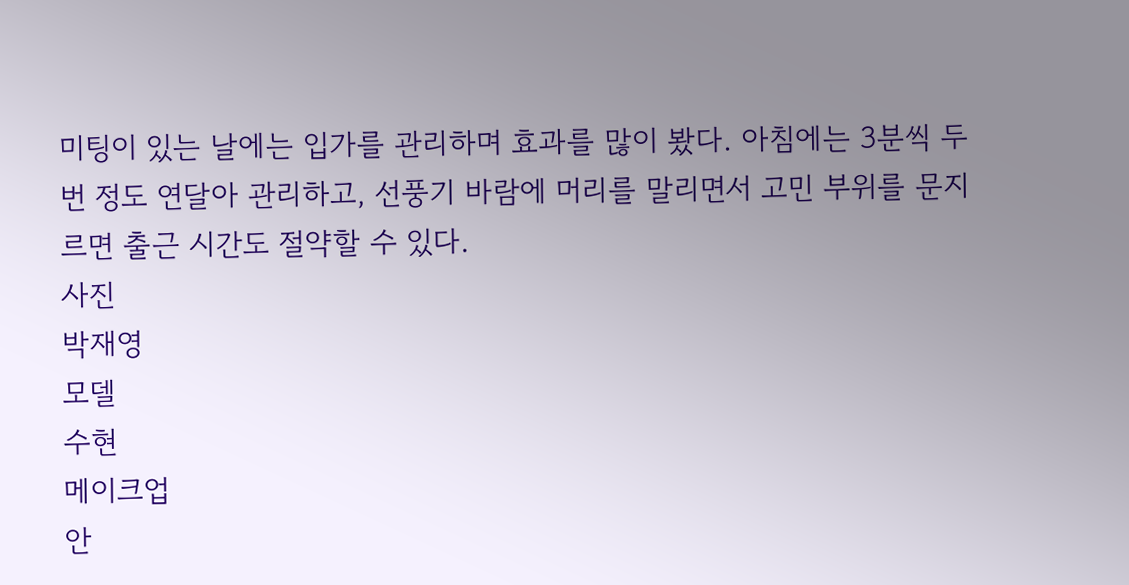미팅이 있는 날에는 입가를 관리하며 효과를 많이 봤다. 아침에는 3분씩 두 번 정도 연달아 관리하고, 선풍기 바람에 머리를 말리면서 고민 부위를 문지르면 출근 시간도 절약할 수 있다.
사진
박재영
모델
수현
메이크업
안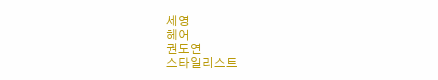세영
헤어
권도연
스타일리스트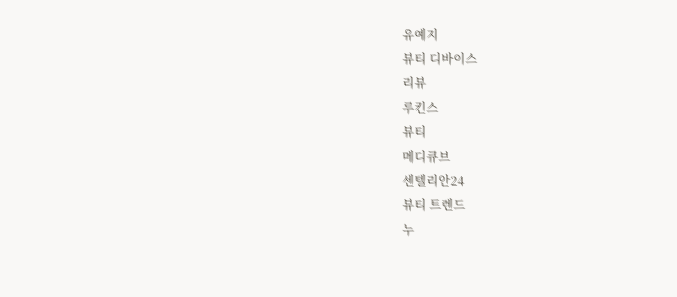유예지
뷰티 디바이스
리뷰
루킨스
뷰티
메디큐브
센텔리안24
뷰티 트렌드
누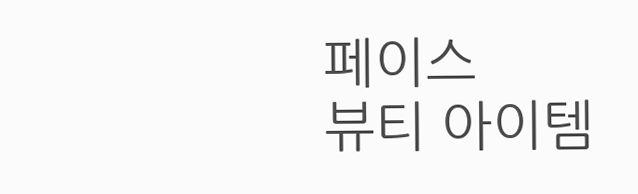페이스
뷰티 아이템